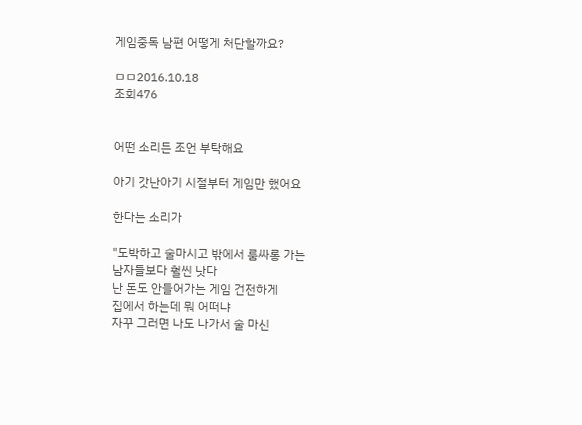게임중독 남편 어떻게 처단할까요?

ㅁㅁ2016.10.18
조회476


어떤 소리든 조언 부탁해요

아기 갓난아기 시절부터 게임만 했어요

한다는 소리가

"도박하고 술마시고 밖에서 룸싸롱 가는
남자들보다 훨씬 낫다
난 돈도 안들어가는 게임 건전하게
집에서 하는데 뭐 어떠냐
자꾸 그러면 나도 나가서 술 마신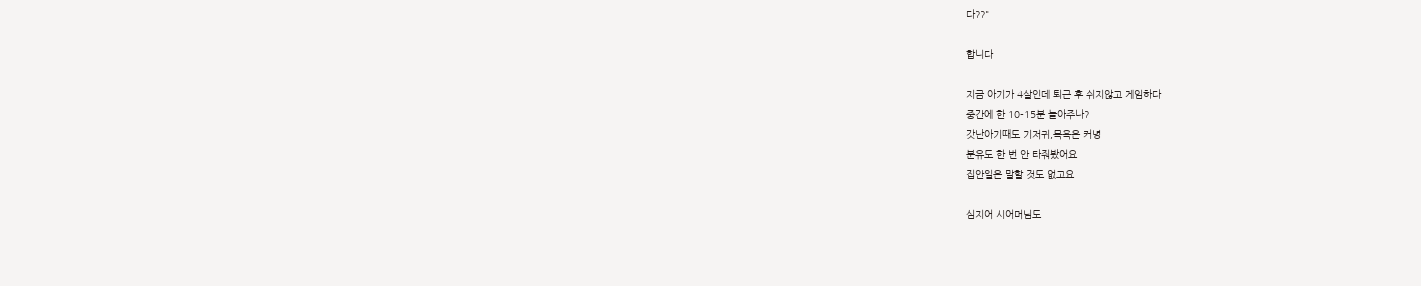다??"

합니다

지금 아기가 4살인데 퇴근 후 쉬지않고 게임하다
중간에 한 10-15분 놀아주나?
갓난아기때도 기저귀,목욕은 커녕
분유도 한 번 안 타줘봤어요
집안일은 말할 것도 없고요

심지어 시어머님도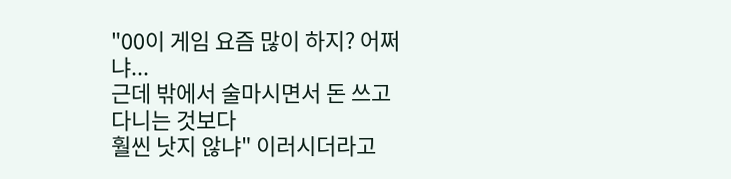"00이 게임 요즘 많이 하지? 어쩌냐...
근데 밖에서 술마시면서 돈 쓰고 다니는 것보다
훨씬 낫지 않냐" 이러시더라고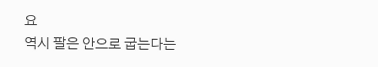요
역시 팔은 안으로 굽는다는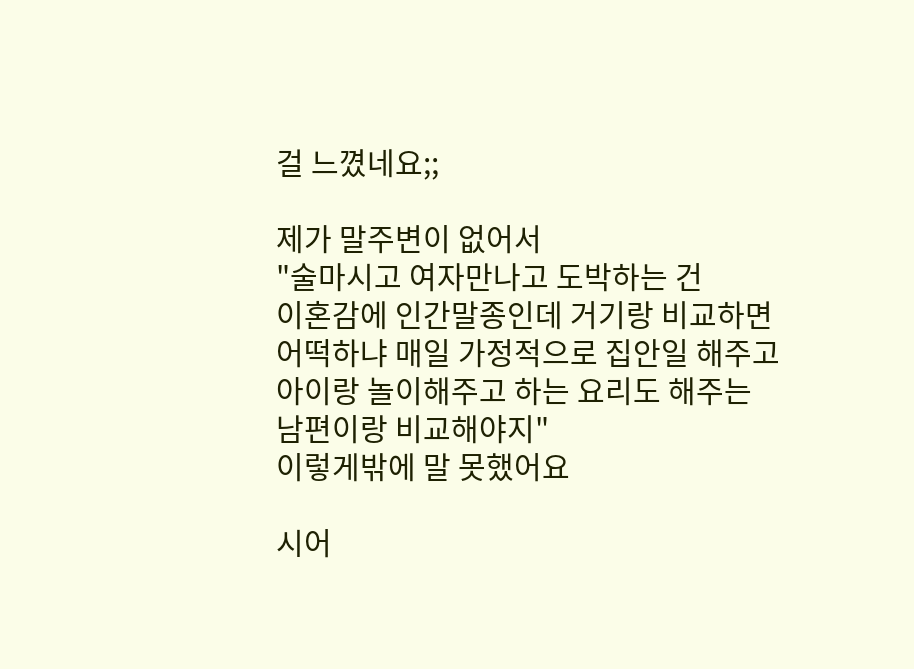걸 느꼈네요;;

제가 말주변이 없어서
"술마시고 여자만나고 도박하는 건
이혼감에 인간말종인데 거기랑 비교하면
어떡하냐 매일 가정적으로 집안일 해주고
아이랑 놀이해주고 하는 요리도 해주는
남편이랑 비교해야지"
이렇게밖에 말 못했어요

시어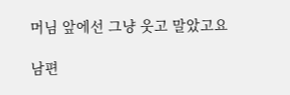머님 앞에선 그냥 웃고 말았고요

남편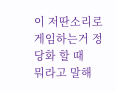이 저딴소리로 게임하는거 정당화 할 때
뭐라고 말해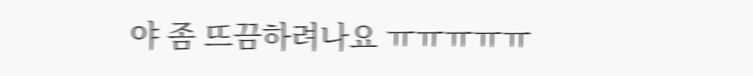야 좀 뜨끔하려나요 ㅠㅠㅠㅠㅠ